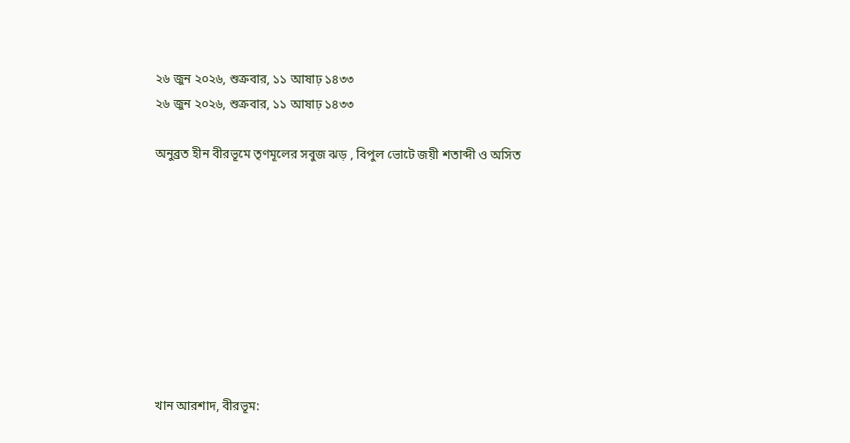২৬ জুন ২০২৬, শুক্রবার, ১১ আষাঢ় ১৪৩৩
২৬ জুন ২০২৬, শুক্রবার, ১১ আষাঢ় ১৪৩৩

অনুব্রত হীন বীরভূমে তৃণমূলের সবুজ ঝড় , বিপুল ভোটে জয়ী শতাব্দী ও অসিত









খান আরশাদ, বীরভূম: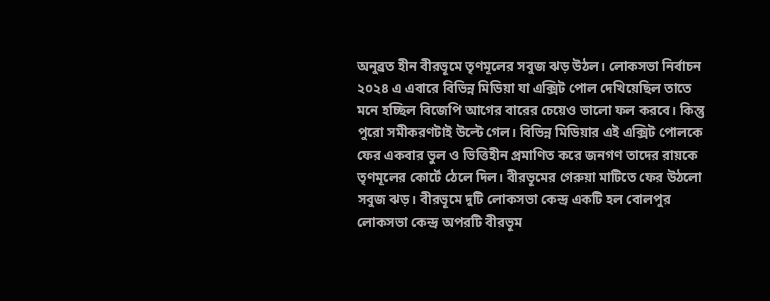অনুব্রত হীন বীরভূমে তৃণমূলের সবুজ ঝড় উঠল। লোকসভা নির্বাচন ২০২৪ এ এবারে বিভিন্ন মিডিয়া যা এক্সিট পোল দেখিয়েছিল তাতে মনে হচ্ছিল বিজেপি আগের বারের চেয়েও ভালো ফল করবে। কিন্তু পুরো সমীকরণটাই উল্টে গেল। বিভিন্ন মিডিয়ার এই এক্সিট পোলকে ফের একবার ভুল ও ভিত্তিহীন প্রমাণিত করে জনগণ তাদের রায়কে তৃণমূলের কোর্টে ঠেলে দিল। বীরভূমের গেরুয়া মাটিতে ফের উঠলো সবুজ ঝড়। বীরভূমে দুটি লোকসভা কেন্দ্র একটি হল বোলপুর লোকসভা কেন্দ্র অপরটি বীরভূম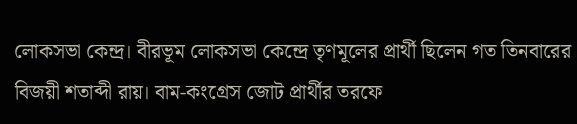লোকসভা কেন্দ্র। বীরভূম লোকসভা কেন্দ্রে তৃণমূলের প্রার্থী ছিলেন গত তিনবারের বিজয়ী শতাব্দী রায়। বাম-কংগ্রেস জোট প্রার্থীর তরফে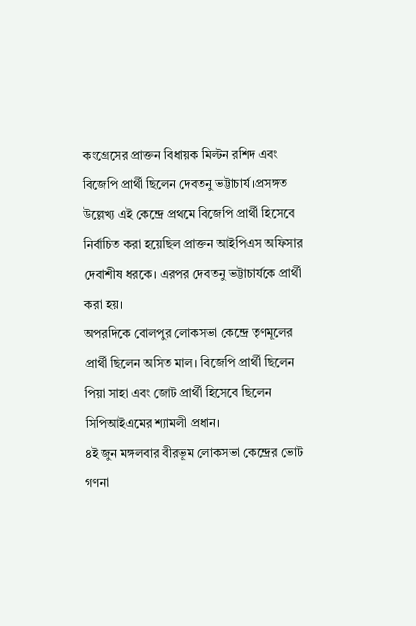কংগ্রেসের প্রাক্তন বিধায়ক মিল্টন রশিদ এবং বিজেপি প্রার্থী ছিলেন দেবতনু ভট্টাচার্য ।প্রসঙ্গত উল্লেখ্য এই কেন্দ্রে প্রথমে বিজেপি প্রার্থী হিসেবে নির্বাচিত করা হয়েছিল প্রাক্তন আইপিএস অফিসার দেবাশীষ ধরকে। এরপর দেবতনু ভট্টাচার্যকে প্রার্থী করা হয়।
অপরদিকে বোলপুর লোকসভা কেন্দ্রে তৃণমূলের প্রার্থী ছিলেন অসিত মাল। বিজেপি প্রার্থী ছিলেন পিয়া সাহা এবং জোট প্রার্থী হিসেবে ছিলেন সিপিআইএমের শ্যামলী প্রধান।
৪ই জুন মঙ্গলবার বীরভূম লোকসভা কেন্দ্রের ভোট গণনা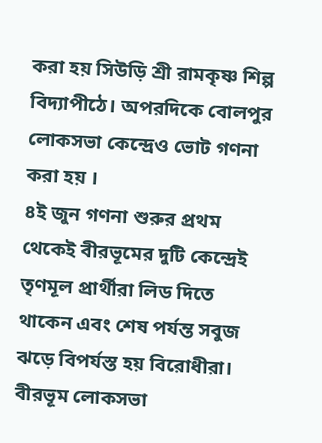করা হয় সিউড়ি শ্রী রামকৃষ্ণ শিল্প বিদ্যাপীঠে। অপরদিকে বোলপুর লোকসভা কেন্দ্রেও ভোট গণনা করা হয় ।
৪ই জুন গণনা শুরুর প্রথম থেকেই বীরভূমের দুটি কেন্দ্রেই তৃণমূল প্রার্থীরা লিড দিতে থাকেন এবং শেষ পর্যন্ত সবুজ ঝড়ে বিপর্যস্ত হয় বিরোধীরা। বীরভূম লোকসভা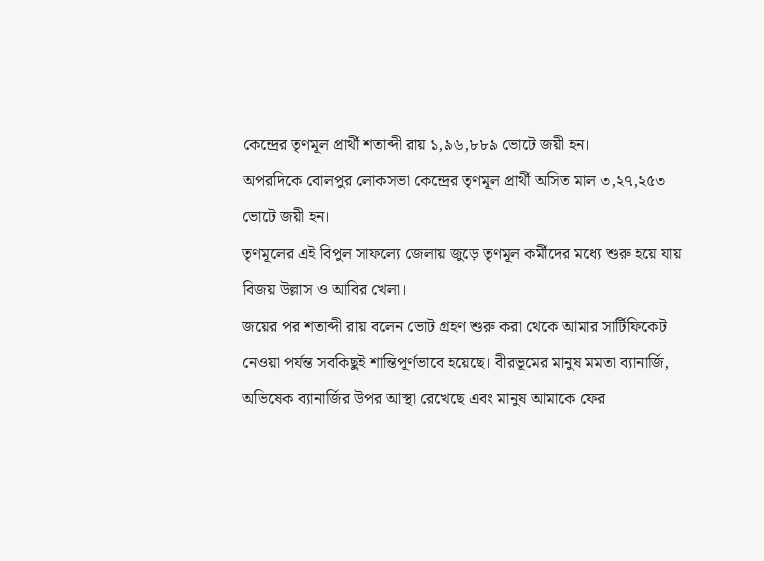কেন্দ্রের তৃণমূল প্রার্থী শতাব্দী রায় ১,৯৬,৮৮৯ ভোটে জয়ী হন।
অপরদিকে বোলপুর লোকসভা কেন্দ্রের তৃণমূল প্রার্থী অসিত মাল ৩,২৭,২৫৩ ভোটে জয়ী হন।
তৃণমূলের এই বিপুল সাফল্যে জেলায় জুড়ে তৃণমূল কর্মীদের মধ্যে শুরু হয়ে যায় বিজয় উল্লাস ও আবির খেলা।
জয়ের পর শতাব্দী রায় বলেন ভোট গ্রহণ শুরু করা থেকে আমার সার্টিফিকেট নেওয়া পর্যন্ত সবকিছুই শান্তিপূর্ণভাবে হয়েছে। বীরভূমের মানুষ মমতা ব্যানার্জি, অভিষেক ব্যানার্জির উপর আস্থা রেখেছে এবং মানুষ আমাকে ফের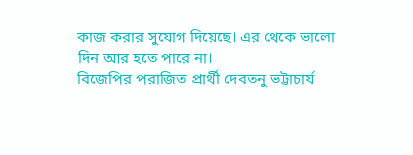কাজ করার সুযোগ দিয়েছে। এর থেকে ভালো দিন আর হতে পারে না।
বিজেপির পরাজিত প্রার্থী দেবতনু ভট্টাচার্য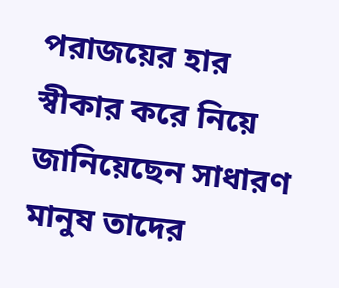পরাজয়ের হার স্বীকার করে নিয়ে জানিয়েছেন সাধারণ মানুষ তাদের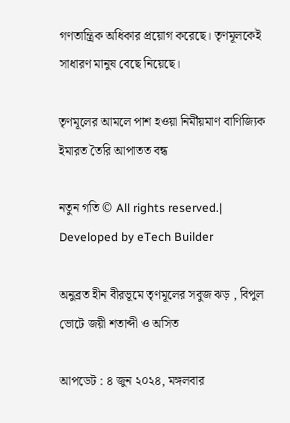গণতান্ত্রিক অধিকার প্রয়োগ করেছে। তৃণমূলকেই সাধারণ মানুষ বেছে নিয়েছে।

তৃণমূলের আমলে পাশ হওয়া নির্মীয়মাণ বাণিজ্যিক ইমারত তৈরি আপাতত বন্ধ

নতুন গতি © All rights reserved.| Developed by eTech Builder

অনুব্রত হীন বীরভূমে তৃণমূলের সবুজ ঝড় , বিপুল ভোটে জয়ী শতাব্দী ও অসিত

আপডেট : ৪ জুন ২০২৪, মঙ্গলবার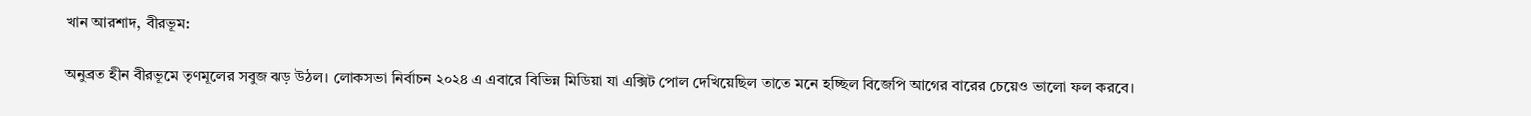খান আরশাদ, বীরভূম:

অনুব্রত হীন বীরভূমে তৃণমূলের সবুজ ঝড় উঠল। লোকসভা নির্বাচন ২০২৪ এ এবারে বিভিন্ন মিডিয়া যা এক্সিট পোল দেখিয়েছিল তাতে মনে হচ্ছিল বিজেপি আগের বারের চেয়েও ভালো ফল করবে।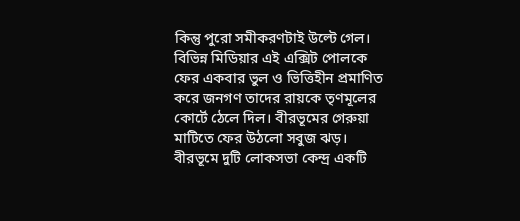কিন্তু পুরো সমীকরণটাই উল্টে গেল। বিভিন্ন মিডিয়ার এই এক্সিট পোলকে ফের একবার ভুল ও ভিত্তিহীন প্রমাণিত করে জনগণ তাদের রায়কে তৃণমূলের কোর্টে ঠেলে দিল। বীরভূমের গেরুয়া মাটিতে ফের উঠলো সবুজ ঝড়। বীরভূমে দুটি লোকসভা কেন্দ্র একটি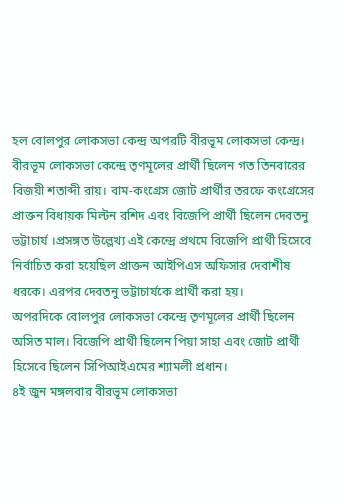হল বোলপুর লোকসভা কেন্দ্র অপরটি বীরভূম লোকসভা কেন্দ্র। বীরভূম লোকসভা কেন্দ্রে তৃণমূলের প্রার্থী ছিলেন গত তিনবারের বিজয়ী শতাব্দী রায়। বাম-কংগ্রেস জোট প্রার্থীর তরফে কংগ্রেসের প্রাক্তন বিধায়ক মিল্টন রশিদ এবং বিজেপি প্রার্থী ছিলেন দেবতনু ভট্টাচার্য ।প্রসঙ্গত উল্লেখ্য এই কেন্দ্রে প্রথমে বিজেপি প্রার্থী হিসেবে নির্বাচিত করা হয়েছিল প্রাক্তন আইপিএস অফিসার দেবাশীষ ধরকে। এরপর দেবতনু ভট্টাচার্যকে প্রার্থী করা হয়।
অপরদিকে বোলপুর লোকসভা কেন্দ্রে তৃণমূলের প্রার্থী ছিলেন অসিত মাল। বিজেপি প্রার্থী ছিলেন পিয়া সাহা এবং জোট প্রার্থী হিসেবে ছিলেন সিপিআইএমের শ্যামলী প্রধান।
৪ই জুন মঙ্গলবার বীরভূম লোকসভা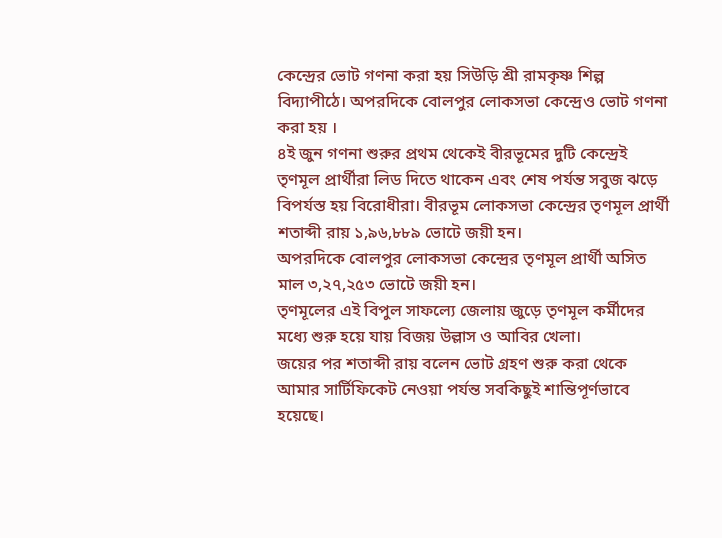কেন্দ্রের ভোট গণনা করা হয় সিউড়ি শ্রী রামকৃষ্ণ শিল্প বিদ্যাপীঠে। অপরদিকে বোলপুর লোকসভা কেন্দ্রেও ভোট গণনা করা হয় ।
৪ই জুন গণনা শুরুর প্রথম থেকেই বীরভূমের দুটি কেন্দ্রেই তৃণমূল প্রার্থীরা লিড দিতে থাকেন এবং শেষ পর্যন্ত সবুজ ঝড়ে বিপর্যস্ত হয় বিরোধীরা। বীরভূম লোকসভা কেন্দ্রের তৃণমূল প্রার্থী শতাব্দী রায় ১,৯৬,৮৮৯ ভোটে জয়ী হন।
অপরদিকে বোলপুর লোকসভা কেন্দ্রের তৃণমূল প্রার্থী অসিত মাল ৩,২৭,২৫৩ ভোটে জয়ী হন।
তৃণমূলের এই বিপুল সাফল্যে জেলায় জুড়ে তৃণমূল কর্মীদের মধ্যে শুরু হয়ে যায় বিজয় উল্লাস ও আবির খেলা।
জয়ের পর শতাব্দী রায় বলেন ভোট গ্রহণ শুরু করা থেকে আমার সার্টিফিকেট নেওয়া পর্যন্ত সবকিছুই শান্তিপূর্ণভাবে হয়েছে।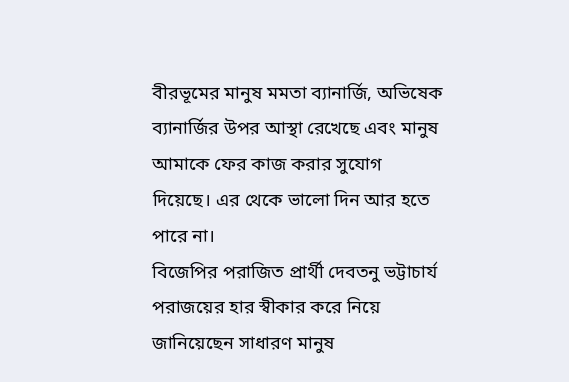বীরভূমের মানুষ মমতা ব্যানার্জি, অভিষেক ব্যানার্জির উপর আস্থা রেখেছে এবং মানুষ আমাকে ফের কাজ করার সুযোগ দিয়েছে। এর থেকে ভালো দিন আর হতে পারে না।
বিজেপির পরাজিত প্রার্থী দেবতনু ভট্টাচার্য পরাজয়ের হার স্বীকার করে নিয়ে জানিয়েছেন সাধারণ মানুষ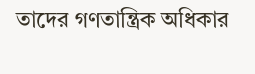তাদের গণতান্ত্রিক অধিকার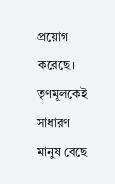প্রয়োগ করেছে। তৃণমূলকেই সাধারণ মানুষ বেছে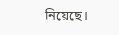নিয়েছে।